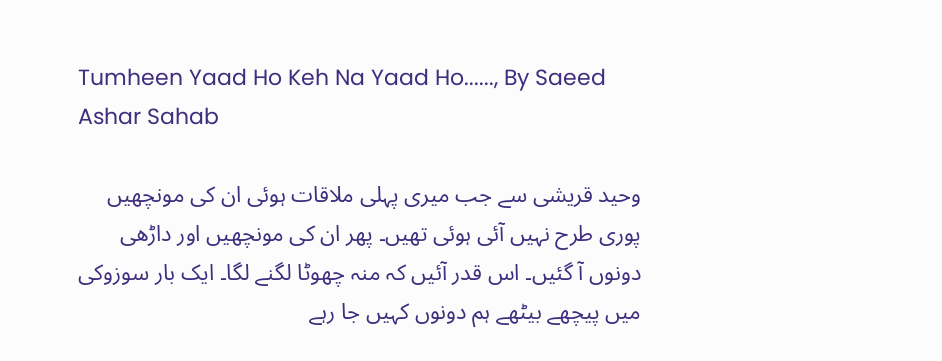Tumheen Yaad Ho Keh Na Yaad Ho......, By Saeed Ashar Sahab

وحید قریشی سے جب میری پہلی ملاقات ہوئی ان کی مونچھیں پوری طرح نہیں آئی ہوئی تھیں۔ پھر ان کی مونچھیں اور داڑھی دونوں آ گئیں۔ اس قدر آئیں کہ منہ چھوٹا لگنے لگا۔ ایک بار سوزوکی میں پیچھے بیٹھے ہم دونوں کہیں جا رہے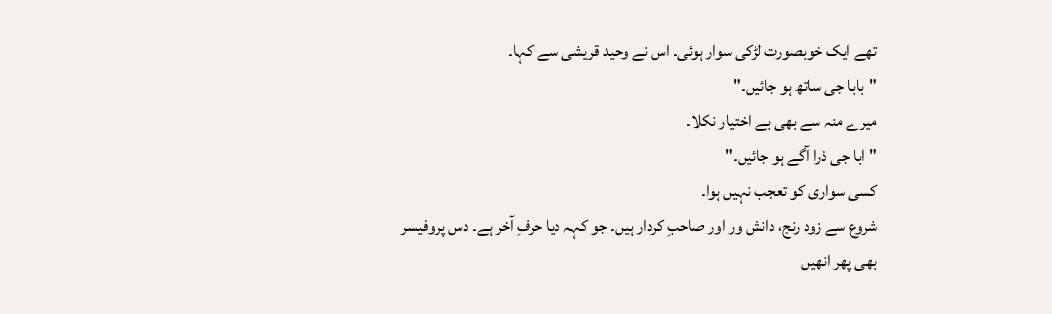تھے ایک خوبصورت لڑکی سوار ہوئی۔ اس نے وحید قریشی سے کہا۔
"بابا جی ساتھ ہو جائیں۔"
میرے منہ سے بھی بے اختیار نکلا۔
"ابا جی ذرا آگے ہو جائیں۔"
کسی سواری کو تعجب نہیں ہوا۔
شروع سے زود رنج، دانش ور اور صاحبِ کردار ہیں۔ جو کہہ دیا حرفِ آخر ہے۔ دس پروفیسر بھی پھر انھیں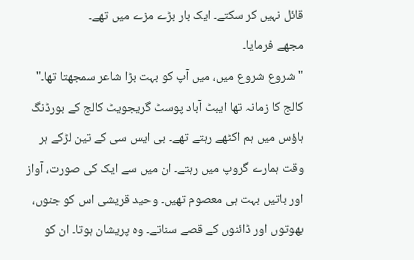قائل نہیں کر سکتے۔ ایک بار بڑے مزے میں تھے۔
مجھے فرمایا۔
"شروع شروع میں، میں آپ کو بہت بڑا شاعر سمجھتا تھا۔"
کالج کا زمانہ تھا ایبٹ آباد پوسٹ گریجویٹ کالج کے بورڈنگ ہاؤس میں ہم اکٹھے رہتے تھے۔ بی ایس سی کے تین لڑکے ہر وقت ہمارے گروپ میں رہتے۔ ان میں سے ایک کی صورت، آواز اور باتیں بہت ہی معصوم تھیں۔ وحید قریشی اس کو جنوں، بھوتوں اور ڈائنوں کے قصے سناتے۔ وہ پریشان ہوتا۔ ان کو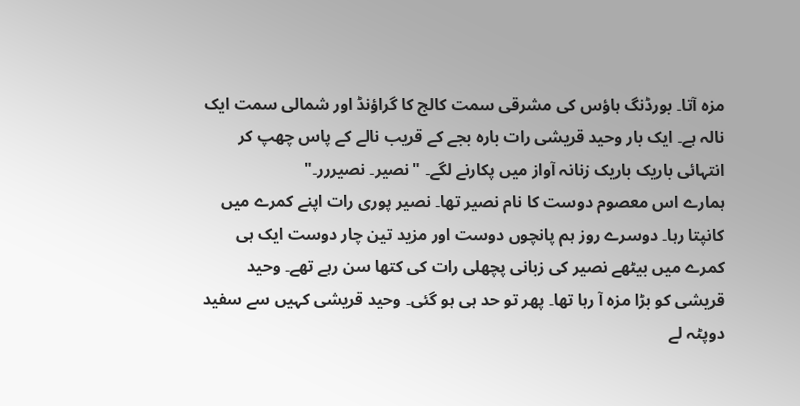مزہ آتا۔ بورڈنگ ہاؤس کی مشرقی سمت کالج کا گراؤنڈ اور شمالی سمت ایک نالہ ہے۔ ایک بار وحید قریشی رات بارہ بجے کے قریب نالے کے پاس چھپ کر انتہائی باریک باریک زنانہ آواز میں پکارنے لگے۔ "نصیر۔ نصیررر۔"
ہمارے اس معصوم دوست کا نام نصیر تھا۔ نصیر پوری رات اپنے کمرے میں کانپتا رہا۔ دوسرے روز ہم پانچوں دوست اور مزید تین چار دوست ایک ہی کمرے میں بیٹھے نصیر کی زبانی پچھلی رات کی کتھا سن رہے تھے۔ وحید قریشی کو بڑا مزہ آ رہا تھا۔ پھر تو حد ہی ہو گئی۔ وحید قریشی کہیں سے سفید دوپٹہ لے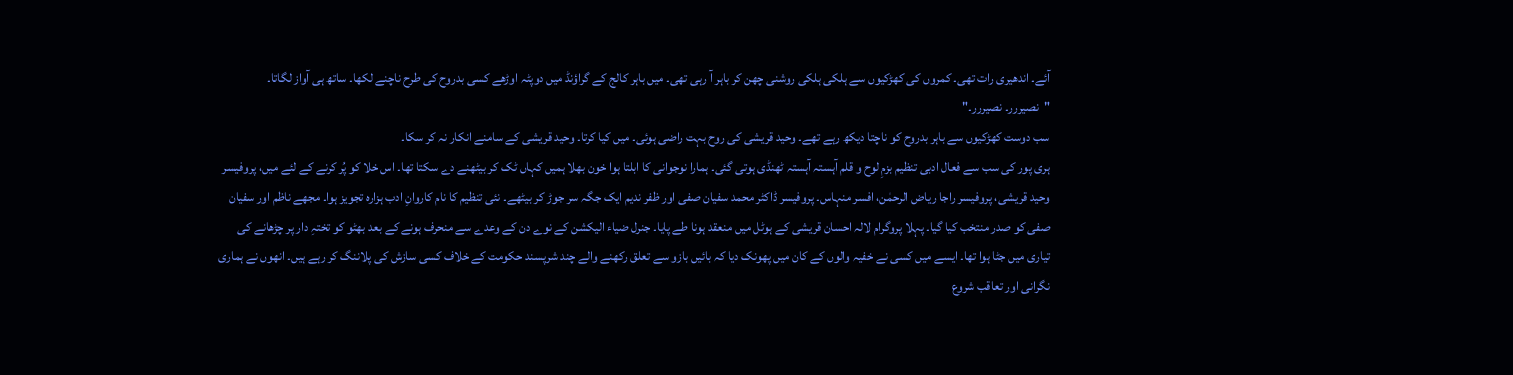آئے۔ اندھیری رات تھی۔ کمروں کی کھڑکیوں سے ہلکی ہلکی روشنی چھن کر باہر آ رہی تھی۔ میں باہر کالج کے گراؤنڈ میں دوپٹہ اوڑھے کسی بدروح کی طرح ناچنے لکھا۔ ساتھ ہی آواز لگاتا۔
"نصیررر۔ نصیررر۔"
سب دوست کھڑکیوں سے باہر بدروح کو ناچتا دیکھ رہے تھے۔ وحید قریشی کی روح بہت راضی ہوئی۔ میں کیا کرتا۔ وحید قریشی کے سامنے انکار نہ کر سکا۔
ہری پور کی سب سے فعال ادبی تنظیم بزمِ لوح و قلم آہستہ آہستہ ٹھنڈی ہوتی گئی۔ ہمارا نوجوانی کا ابلتا ہوا خون بھلا ہمیں کہاں ٹک کر بیٹھنے دے سکتا تھا۔ اس خلا کو پُر کرنے کے لئے میں، پروفیسر وحید قریشی، پروفیسر راجا ریاض الرحمٰن، افسر منہاس۔ پروفیسر ڈاکٹر محمد سفیان صفی اور ظفر ندیم ایک جگہ سر جوڑ کر بیٹھے۔ نئی تنظیم کا نام کاروانِ ادب ہزارہ تجویز ہوا۔ مجھے ناظم اور سفیان صفی کو صدر منتخب کیا گیا۔ پہلا پروگرام لالہ احسان قریشی کے ہوٹل میں منعقد ہونا طے پایا۔ جنرل ضیاء الیکشن کے نوے دن کے وعدے سے منحرف ہونے کے بعد بھٹو کو تختہِ دار پر چڑھانے کی تیاری میں جٹا ہوا تھا۔ ایسے میں کسی نے خفیہ والوں کے کان میں پھونک دیا کہ بائیں بازو سے تعلق رکھنے والے چند شرپسند حکومت کے خلاف کسی سازش کی پلاننگ کر رہے ہیں۔ انھوں نے ہماری نگرانی اور تعاقب شروع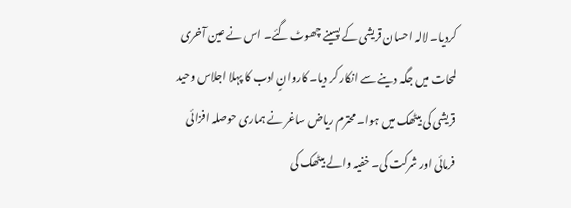کردیا۔ لالہ احسان قریشی کے پسینے چھوٹ گئے۔ اس نے عین آخری لمحات میں جگہ دینے سے انکار کر دیا۔ کاروانٍ ادب کا پہلا اجلاس وحید قریشی کی بیٹھک میں ہوا۔ محترم ریاض ساغر نے ہماری حوصلہ افزائی فرمائی اور شرکت کی۔ خفیہ والے بیٹھک کی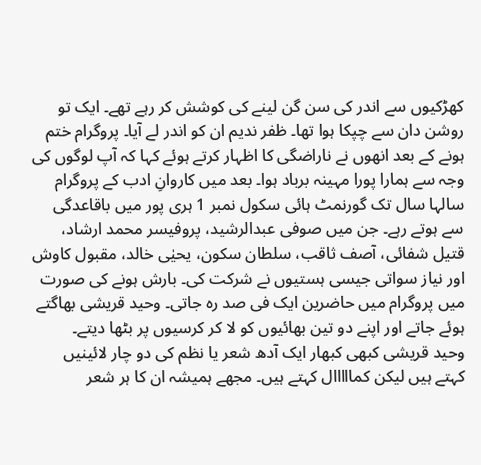کھڑکیوں سے اندر کی سن گن لینے کی کوشش کر رہے تھے۔ ایک تو روشن دان سے چپکا ہوا تھا۔ ظفر ندیم ان کو اندر لے آیا۔ پروگرام ختم ہونے کے بعد انھوں نے ناراضگی کا اظہار کرتے ہوئے کہا کہ آپ لوگوں کی وجہ سے ہمارا پورا مہینہ برباد ہوا۔ بعد میں کاروانِ ادب کے پروگرام سالہا سال تک گورنمٹ ہائی سکول نمبر 1 ہری پور میں باقاعدگی سے ہوتے رہے۔ جن میں صوفی عبدالرشید، پروفیسر محمد ارشاد، قتیل شفائی، آصف ثاقب، سلطان سکون، یحیٰی خالد، مقبول کاوش اور نیاز سواتی جیسی ہستیوں نے شرکت کی۔ بارش ہونے کی صورت میں پروگرام میں حاضرین ایک فی صد رہ جاتی۔ وحید قریشی بھاگتے ہوئے جاتے اور اپنے دو تین بھائیوں کو لا کر کرسیوں پر بٹھا دیتے۔
وحید قریشی کبھی کبھار ایک آدھ شعر یا نظم کی دو چار لائینیں کہتے ہیں لیکن کمااااال کہتے ہیں۔ مجھے ہمیشہ ان کا ہر شعر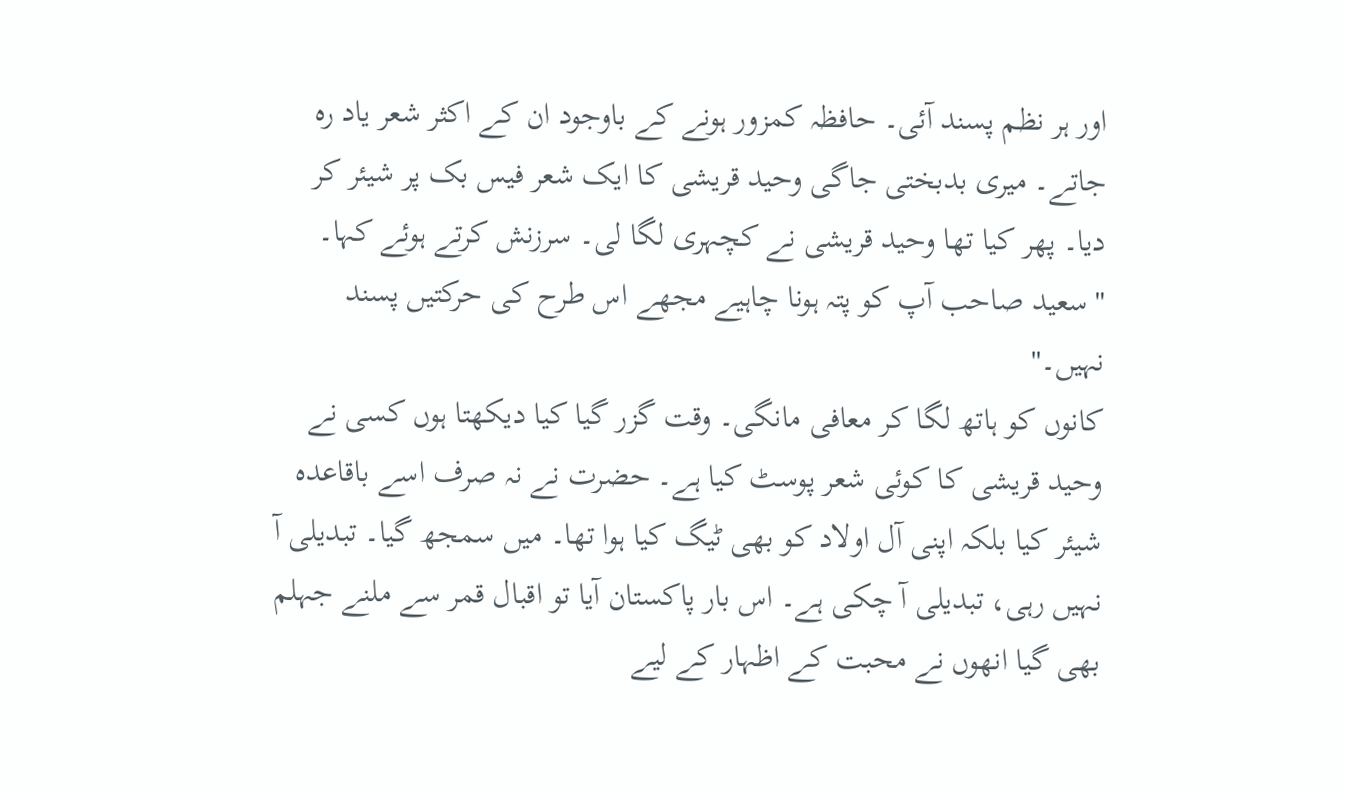اور ہر نظم پسند آئی۔ حافظہ کمزور ہونے کے باوجود ان کے اکثر شعر یاد رہ جاتے۔ میری بدبختی جاگی وحید قریشی کا ایک شعر فیس بک پر شیئر کر دیا۔ پھر کیا تھا وحید قریشی نے کچہری لگا لی۔ سرزنش کرتے ہوئے کہا۔
"سعید صاحب آپ کو پتہ ہونا چاہیے مجھے اس طرح کی حرکتیں پسند نہیں۔"
کانوں کو ہاتھ لگا کر معافی مانگی۔ وقت گزر گیا کیا دیکھتا ہوں کسی نے وحید قریشی کا کوئی شعر پوسٹ کیا ہے۔ حضرت نے نہ صرف اسے باقاعدہ شیئر کیا بلکہ اپنی آل اولاد کو بھی ٹیگ کیا ہوا تھا۔ میں سمجھ گیا۔ تبدیلی آ نہیں رہی، تبدیلی آ چکی ہے۔ اس بار پاکستان آیا تو اقبال قمر سے ملنے جہلم بھی گیا انھوں نے محبت کے اظہار کے لیے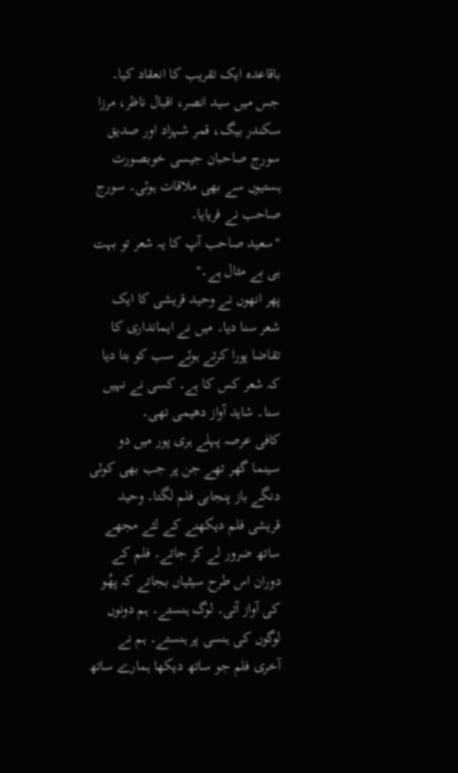باقاعدہ ایک تقریب کا انعقاد کیا۔ جس میں سید انصر، اقبال ناظر، مرزا سکندر بیگ، قمر شہزاد اور صدیق سورج صاحبان جیسی خوبصورت ہستیوں سے بھی ملاقات ہوئی۔ سورج صاحب نے فریایا۔
"سعید صاحب آپ کا یہ شعر تو بہت ہی بے مثال ہے۔"
پھر انھوں نے وحید قریشی کا ایک شعر سنا دیا۔ میں نے ایمانداری کا تقاضا پورا کرتے ہوئے سب کو بتا دیا کہ شعر کس کا ہے۔ کسی نے نہیں سنا۔ شاید آواز دھیمی تھی۔
کافی عرصہ پہلے ہری پور میں دو سینما گھر تھے جن پر جب بھی کوئی دنگے باز پنجابی فلم لگتا۔ وحید قریشی فلم دیکھنے کے لئے مجھے ساتھ ضرور لے کر جاتے۔ فلم کے دوران اس طرح سیٹیاں بجاتے کہ پھُو کی آواز آتی۔ لوگ ہنستے۔ ہم دونوں لوگوں کی ہنسی پر ہنستے۔ ہم نے آخری فلم جو ساتھ دیکھا ہمارے ساتھ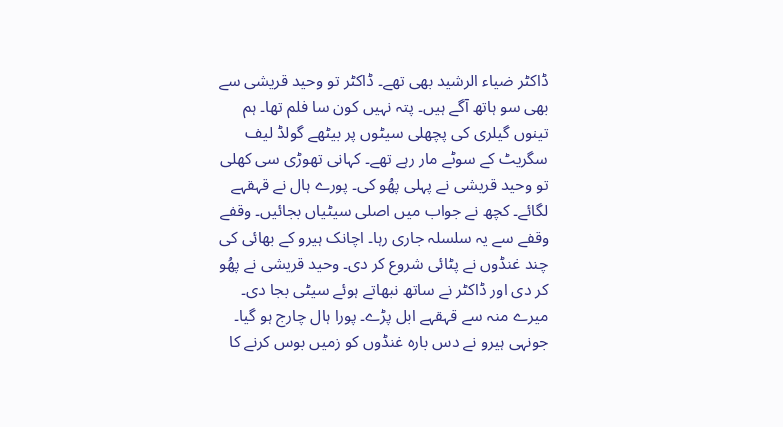ڈاکٹر ضیاء الرشید بھی تھے۔ ڈاکٹر تو وحید قریشی سے بھی سو ہاتھ آگے ہیں۔ پتہ نہیں کون سا فلم تھا۔ ہم تینوں گیلری کی پچھلی سیٹوں پر بیٹھے گولڈ لیف سگریٹ کے سوٹے مار رہے تھے۔ کہانی تھوڑی سی کھلی تو وحید قریشی نے پہلی پھُو کی۔ پورے ہال نے قہقہے لگائے۔ کچھ نے جواب میں اصلی سیٹیاں بجائیں۔ وقفے وقفے سے یہ سلسلہ جاری رہا۔ اچانک ہیرو کے بھائی کی چند غنڈوں نے پٹائی شروع کر دی۔ وحید قریشی نے پھُو کر دی اور ڈاکٹر نے ساتھ نبھاتے ہوئے سیٹی بجا دی۔ میرے منہ سے قہقہے ابل پڑے۔ پورا ہال چارج ہو گیا۔ جونہی ہیرو نے دس بارہ غنڈوں کو زمیں بوس کرنے کا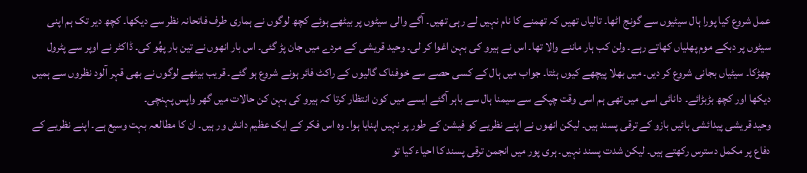عمل شروع کیا پورا ہال سیٹیوں سے گونج اٹھا۔ تالیاں تھیں کہ تھمنے کا نام نہیں لے رہی تھیں۔ آگے والی سیٹوں پر بیٹھے ہوئے کچھ لوگوں نے ہماری طرف فاتحانہ نظر سے دیکھا۔ کچھ دیر تک ہم اپنی سیٹوں پر دبکے موم پھلیاں کھاتے رہے۔ ولن کب ہار ماننے والا تھا۔ اس نے ہیرو کی بہن اغوا کر لی۔ وحید قریشی کے مردے میں جان پڑ گئی۔ اس بار انھوں نے تین بار پھُو کی۔ ڈاکٹر نے اوپر سے پٹرول چھڑکا۔ سیٹیاں بجانی شروع کر دیں۔ میں بھلا پیچھے کیوں ہٹتا۔ جواب میں ہال کے کسی حصے سے خوفناک گالیوں کے راکٹ فائر ہونے شروع ہو گئے۔ قریب بیٹھے لوگوں نے بھی قہر آلود نظروں سے ہمیں دیکھا اور کچھ بڑبڑائے۔ دانائی اسی میں تھی ہم اسی وقت چپکے سے سیمنا ہال سے باہر آگئے ایسے میں کون انتظار کرتا کہ ہیرو کی بہن کن حالات میں گھر واپس پہنچی۔
وحید قریشی پیدائشی بائیں بازو کے ترقی پسند ہیں۔ لیکن انھوں نے اپنے نظریے کو فیشن کے طور پر نہیں اپنایا ہوا۔ وہ اس فکر کے ایک عظیم دانش ور ہیں۔ ان کا مطالعہ بہت وسیع ہے۔ اپنے نظریے کے دفاع پر مکمل دسترس رکھتے ہیں۔ لیکن شدت پسند نہیں۔ ہری پور میں انجمن ترقی پسند کا احیاء کیا تو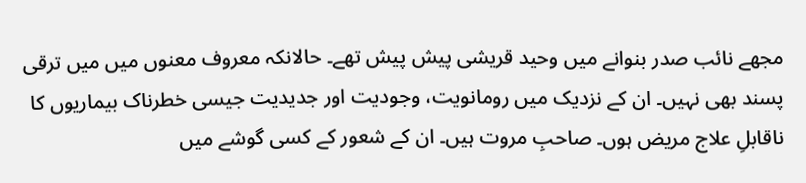مجھے نائب صدر بنوانے میں وحید قریشی پیش پیش تھے۔ حالانکہ معروف معنوں میں میں ترقی پسند بھی نہیں۔ ان کے نزدیک میں رومانویت، وجودیت اور جدیدیت جیسی خطرناک بیماریوں کا ناقابلِ علاج مریض ہوں۔ صاحبِ مروت ہیں۔ ان کے شعور کے کسی گوشے میں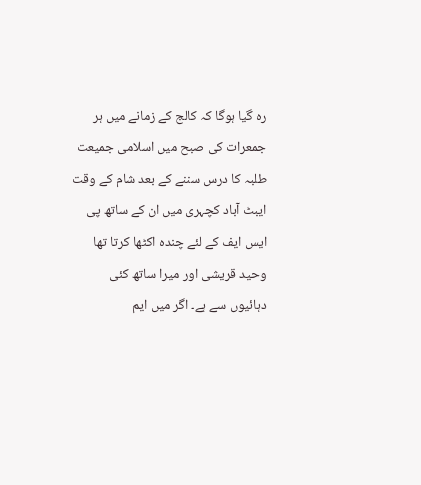رہ گیا ہوگا کہ کالج کے زمانے میں ہر جمعرات کی صبح میں اسلامی جمیعت طلبہ کا درس سننے کے بعد شام کے وقت ایبٹ آباد کچہری میں ان کے ساتھ پی ایس ایف کے لئے چندہ اکٹھا کرتا تھا
وحید قریشی اور میرا ساتھ کئی دہائیوں سے ہے۔ اگر میں ایم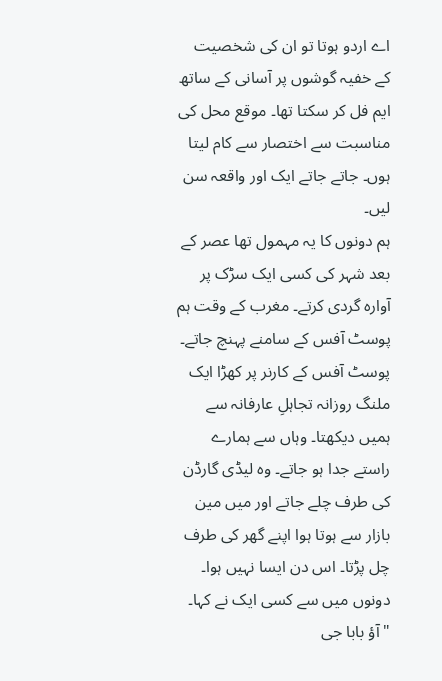اے اردو ہوتا تو ان کی شخصیت کے خفیہ گوشوں پر آسانی کے ساتھ ایم فل کر سکتا تھا۔ موقع محل کی مناسبت سے اختصار سے کام لیتا ہوں۔ جاتے جاتے ایک اور واقعہ سن لیں۔
ہم دونوں کا یہ مہمول تھا عصر کے بعد شہر کی کسی ایک سڑک پر آوارہ گردی کرتے۔ مغرب کے وقت ہم پوسٹ آفس کے سامنے پہنچ جاتے۔ پوسٹ آفس کے کارنر پر کھڑا ایک ملنگ روزانہ تجاہلِ عارفانہ سے ہمیں دیکھتا۔ وہاں سے ہمارے راستے جدا ہو جاتے۔ وہ لیڈی گارڈن کی طرف چلے جاتے اور میں مین بازار سے ہوتا ہوا اپنے گھر کی طرف چل پڑتا۔ اس دن ایسا نہیں ہوا۔ دونوں میں سے کسی ایک نے کہا۔
"آؤ بابا جی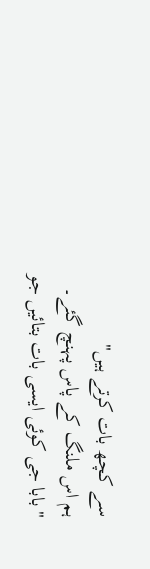سے کچھ بات کرتے ہیں"
ہم اس ملنگ کے پاس پہنچ گئے۔
"بابا جی کوئی ایسی بات بتائیں جو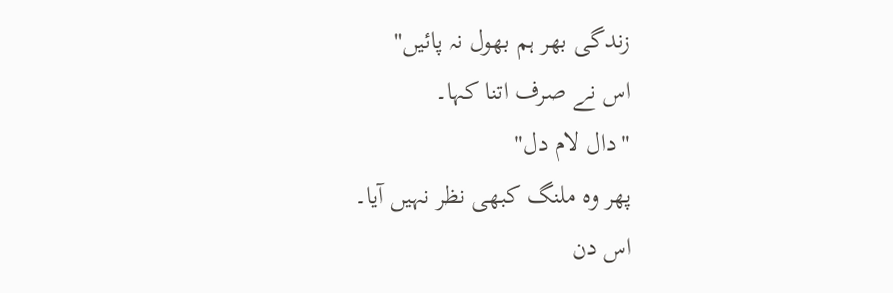زندگی بھر ہم بھول نہ پائیں"
اس نے صرف اتنا کہا۔
"دال لام دل"
پھر وہ ملنگ کبھی نظر نہیں آیا۔
اس دن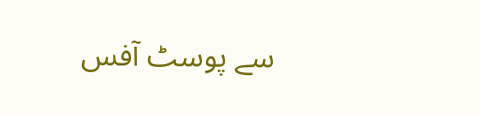سے پوسٹ آفس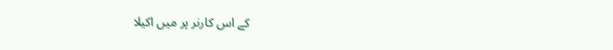کے اس کارنر پر میں اکیلا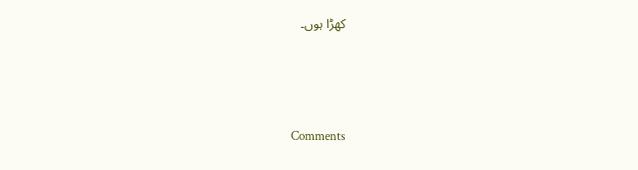کھڑا ہوں۔




Comments